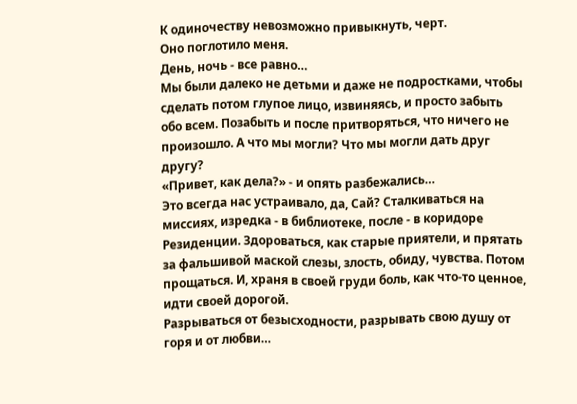К одиночеству невозможно привыкнуть, черт.
Оно поглотило меня.
День, ночь - все равно…
Мы были далеко не детьми и даже не подростками, чтобы сделать потом глупое лицо, извиняясь, и просто забыть обо всем. Позабыть и после притворяться, что ничего не произошло. А что мы могли? Что мы могли дать друг другу?
«Привет, как дела?» - и опять разбежались…
Это всегда нас устраивало, да, Сай? Сталкиваться на миссиях, изредка - в библиотеке, после - в коридоре Резиденции. Здороваться, как старые приятели, и прятать за фальшивой маской слезы, злость, обиду, чувства. Потом прощаться. И, храня в своей груди боль, как что-то ценное, идти своей дорогой.
Разрываться от безысходности, разрывать свою душу от горя и от любви…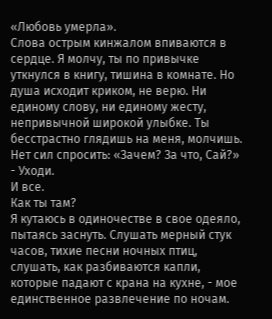«Любовь умерла».
Слова острым кинжалом впиваются в сердце. Я молчу, ты по привычке уткнулся в книгу, тишина в комнате. Но душа исходит криком, не верю. Ни единому слову, ни единому жесту, непривычной широкой улыбке. Ты бесстрастно глядишь на меня, молчишь.
Нет сил спросить: «Зачем? За что, Сай?»
- Уходи.
И все.
Как ты там?
Я кутаюсь в одиночестве в свое одеяло, пытаясь заснуть. Слушать мерный стук часов, тихие песни ночных птиц, слушать, как разбиваются капли, которые падают с крана на кухне, - мое единственное развлечение по ночам.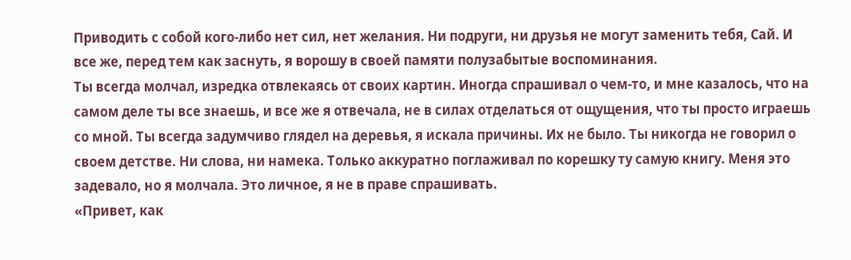Приводить с собой кого-либо нет сил, нет желания. Ни подруги, ни друзья не могут заменить тебя, Сай. И все же, перед тем как заснуть, я ворошу в своей памяти полузабытые воспоминания.
Ты всегда молчал, изредка отвлекаясь от своих картин. Иногда спрашивал о чем-то, и мне казалось, что на самом деле ты все знаешь, и все же я отвечала, не в силах отделаться от ощущения, что ты просто играешь со мной. Ты всегда задумчиво глядел на деревья, я искала причины. Их не было. Ты никогда не говорил о своем детстве. Ни слова, ни намека. Только аккуратно поглаживал по корешку ту самую книгу. Меня это задевало, но я молчала. Это личное, я не в праве спрашивать.
«Привет, как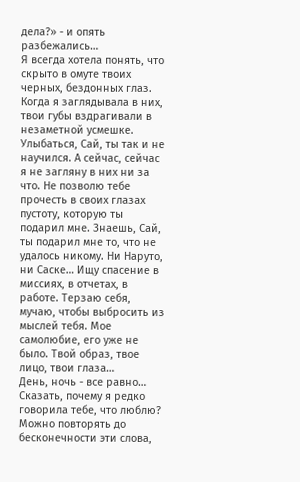дела?» - и опять разбежались…
Я всегда хотела понять, что скрыто в омуте твоих черных, бездонных глаз. Когда я заглядывала в них, твои губы вздрагивали в незаметной усмешке. Улыбаться, Сай, ты так и не научился. А сейчас, сейчас я не загляну в них ни за что. Не позволю тебе прочесть в своих глазах пустоту, которую ты подарил мне. Знаешь, Сай, ты подарил мне то, что не удалось никому. Ни Наруто, ни Саске… Ищу спасение в миссиях, в отчетах, в работе. Терзаю себя, мучаю, чтобы выбросить из мыслей тебя. Мое самолюбие, его уже не было. Твой образ, твое лицо, твои глаза…
День, ночь - все равно…
Сказать, почему я редко говорила тебе, что люблю? Можно повторять до бесконечности эти слова,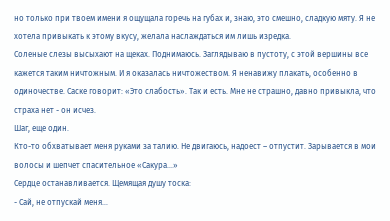но только при твоем имени я ощущала горечь на губах и, знаю, это смешно, сладкую мяту. Я не хотела привыкать к этому вкусу, желала наслаждаться им лишь изредка.
Соленые слезы высыхают на щеках. Поднимаюсь. Заглядываю в пустоту, с этой вершины все кажется таким ничтожным. И я оказалась ничтожеством. Я ненавижу плакать, особенно в одиночестве. Саске говорит: «Это слабость». Так и есть. Мне не страшно, давно привыкла, что страха нет - он исчез.
Шаг, еще один.
Кто-то обхватывает меня руками за талию. Не двигаюсь, надоест – отпустит. Зарывается в мои волосы и шепчет спасительное «Сакура…»
Сердце останавливается. Щемящая душу тоска:
- Сай, не отпускай меня…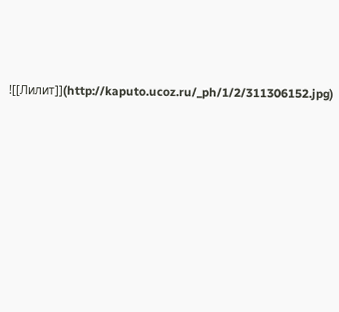![[Лилит]](http://kaputo.ucoz.ru/_ph/1/2/311306152.jpg)